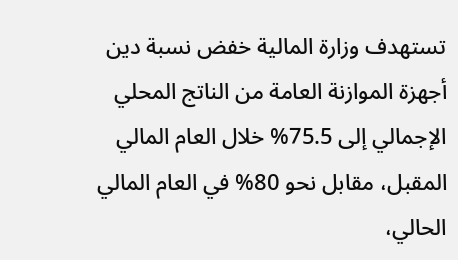تستهدف وزارة المالية خفض نسبة دين أجهزة الموازنة العامة من الناتج المحلي الإجمالي إلى 75.5% خلال العام المالي المقبل، مقابل نحو 80% في العام المالي الحالي،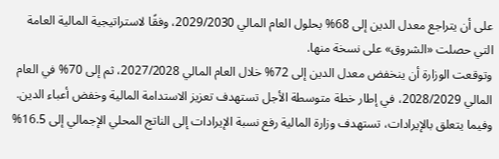على أن يتراجع معدل الدين إلى 68% بحلول العام المالي 2029/2030، وفقًا لاستراتيجية المالية العامة التي حصلت «الشروق» على نسخة منها.
وتوقعت الوزارة أن ينخفض معدل الدين إلى 72% خلال العام المالي 2027/2028، ثم إلى 70% في العام المالي 2028/2029، في إطار خطة متوسطة الأجل تستهدف تعزيز الاستدامة المالية وخفض أعباء الدين.
وفيما يتعلق بالإيرادات، تستهدف وزارة المالية رفع نسبة الإيرادات إلى الناتج المحلي الإجمالي إلى 16.5%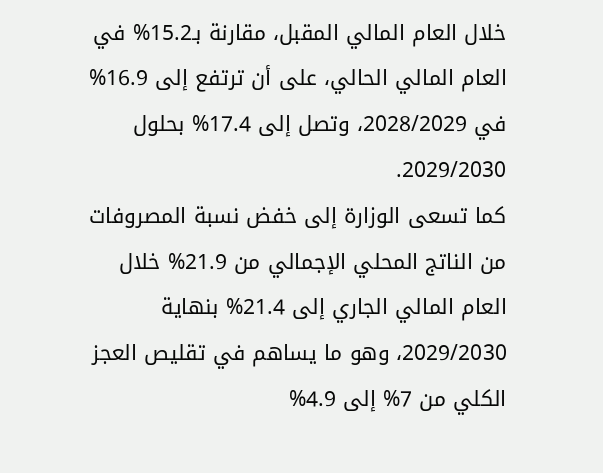خلال العام المالي المقبل، مقارنة بـ15.2% في العام المالي الحالي، على أن ترتفع إلى 16.9% في 2028/2029، وتصل إلى 17.4% بحلول 2029/2030.
كما تسعى الوزارة إلى خفض نسبة المصروفات من الناتج المحلي الإجمالي من 21.9% خلال العام المالي الجاري إلى 21.4% بنهاية 2029/2030، وهو ما يساهم في تقليص العجز الكلي من 7% إلى 4.9%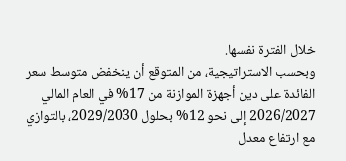خلال الفترة نفسها.
وبحسب الاستراتيجية، من المتوقع أن ينخفض متوسط سعر الفائدة على دين أجهزة الموازنة من 17% في العام المالي 2026/2027 إلى نحو 12% بحلول 2029/2030، بالتوازي مع ارتفاع معدل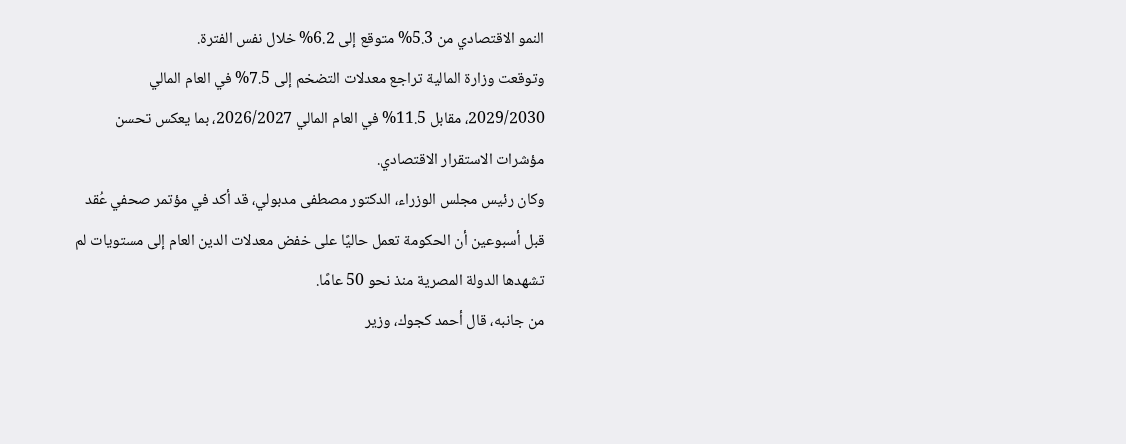النمو الاقتصادي من 5.3% متوقع إلى 6.2% خلال نفس الفترة.
وتوقعت وزارة المالية تراجع معدلات التضخم إلى 7.5% في العام المالي 2029/2030، مقابل 11.5% في العام المالي 2026/2027، بما يعكس تحسن مؤشرات الاستقرار الاقتصادي.
وكان رئيس مجلس الوزراء، الدكتور مصطفى مدبولي، قد أكد في مؤتمر صحفي عُقد قبل أسبوعين أن الحكومة تعمل حاليًا على خفض معدلات الدين العام إلى مستويات لم تشهدها الدولة المصرية منذ نحو 50 عامًا.
من جانبه، قال أحمد كجوك، وزير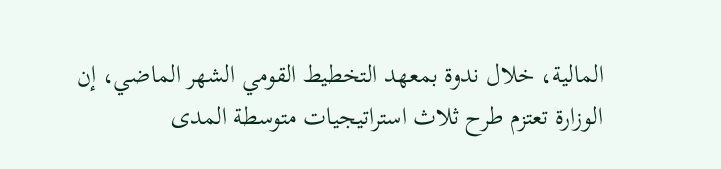المالية، خلال ندوة بمعهد التخطيط القومي الشهر الماضي، إن الوزارة تعتزم طرح ثلاث استراتيجيات متوسطة المدى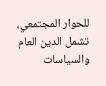للحوار المجتمعي، تشمل الدين العام والسياسات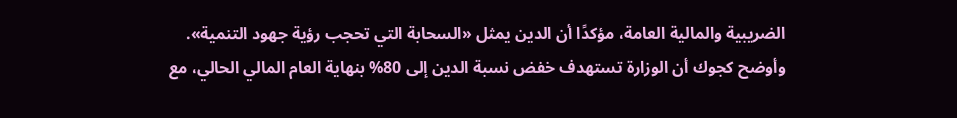الضريبية والمالية العامة، مؤكدًا أن الدين يمثل «السحابة التي تحجب رؤية جهود التنمية».
وأوضح كجوك أن الوزارة تستهدف خفض نسبة الدين إلى 80% بنهاية العام المالي الحالي، مع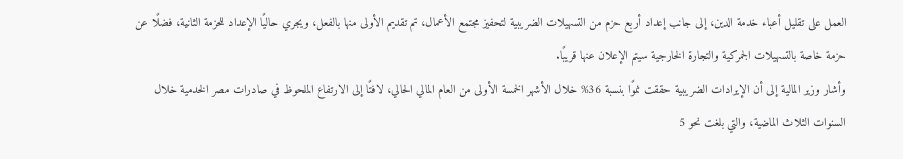العمل على تقليل أعباء خدمة الدين، إلى جانب إعداد أربع حزم من التسهيلات الضريبية لتحفيز مجتمع الأعمال، تم تقديم الأولى منها بالفعل، ويجري حاليًا الإعداد للحزمة الثانية، فضلًا عن حزمة خاصة بالتسهيلات الجمركية والتجارة الخارجية سيتم الإعلان عنها قريبًا.
وأشار وزير المالية إلى أن الإيرادات الضريبية حققت نموًا بنسبة 36% خلال الأشهر الخمسة الأولى من العام المالي الحالي، لافتًا إلى الارتفاع الملحوظ في صادرات مصر الخدمية خلال السنوات الثلاث الماضية، والتي بلغت نحو 5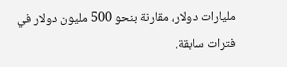مليارات دولار، مقارنة بنحو 500 مليون دولار في فترات سابقة.